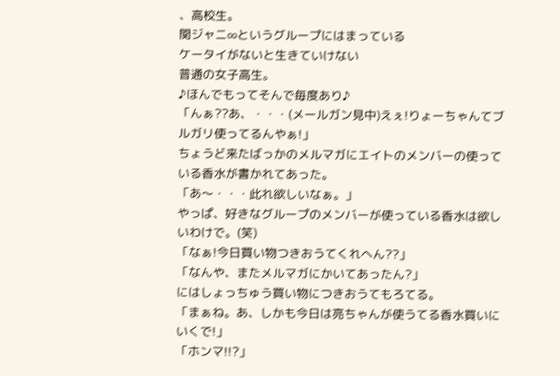、高校生。
関ジャニ∞というグループにはまっている
ケータイがないと生きていけない
普通の女子高生。
♪ほんでもってそんで毎度あり♪
「んぁ??あ、・・・(メールガン見中)えぇ!りょーちゃんてブルガリ使ってるんやぁ!」
ちょうど来たばっかのメルマガにエイトのメンバーの使っている香水が書かれてあった。
「あ〜・・・此れ欲しいなぁ。」
やっぱ、好きなグループのメンバーが使っている香水は欲しいわけで。(笑)
「なぁ!今日買い物つきおうてくれへん??」
「なんや、またメルマガにかいてあったん?」
にはしょっちゅう買い物につきおうてもろてる。
「まぁね。あ、しかも今日は亮ちゃんが使うてる香水買いにいくで!」
「ホンマ!!?」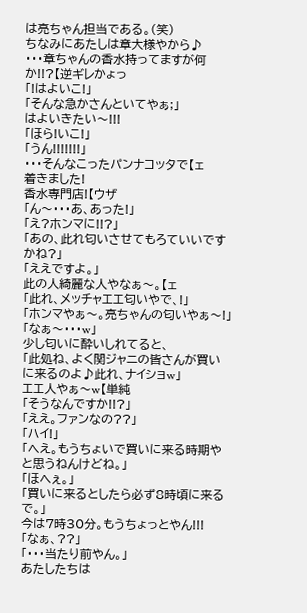は亮ちゃん担当である。(笑)
ちなみにあたしは章大様やから♪
・・・章ちゃんの香水持ってますが何か!!?【逆ギレかょっ
「!はよいこ!」
「そんな急かさんといてやぁ;」
はよいきたい〜!!!
「ほら!いこ!」
「うん!!!!!!!」
・・・そんなこったパンナコッタで【ェ
着きました!
香水専門店!【ウザ
「ん〜・・・あ、あった!」
「え?ホンマに!!?」
「あの、此れ匂いさせてもろていいですかね?」
「ええですよ。」
此の人綺麗な人やなぁ〜。【ェ
「此れ、メッチャエエ匂いやで、!」
「ホンマやぁ〜。亮ちゃんの匂いやぁ〜!」
「なぁ〜・・・w」
少し匂いに酔いしれてると、
「此処ね、よく関ジャニの皆さんが買いに来るのよ♪此れ、ナイショw」
エエ人やぁ〜w【単純
「そうなんですか!!?」
「ええ。ファンなの??」
「ハイ!」
「へえ。もうちょいで買いに来る時期やと思うねんけどね。」
「ほへぇ。」
「買いに来るとしたら必ず8時頃に来るで。」
今は7時30分。もうちょっとやん!!!
「なぁ、??」
「・・・当たり前やん。」
あたしたちは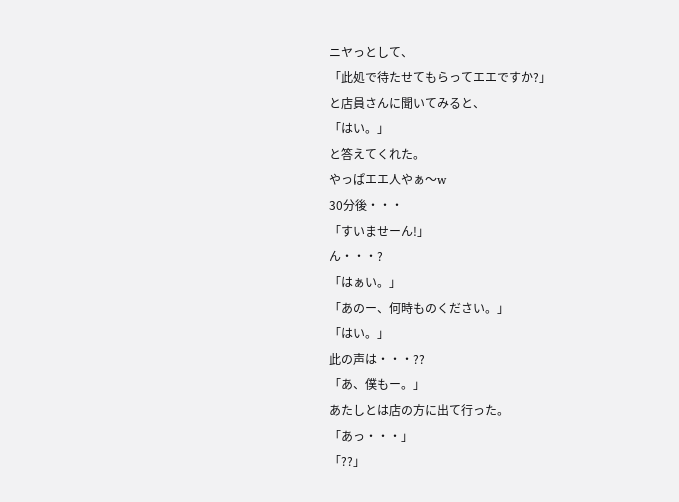ニヤっとして、
「此処で待たせてもらってエエですか?」
と店員さんに聞いてみると、
「はい。」
と答えてくれた。
やっぱエエ人やぁ〜w
30分後・・・
「すいませーん!」
ん・・・?
「はぁい。」
「あのー、何時ものください。」
「はい。」
此の声は・・・??
「あ、僕もー。」
あたしとは店の方に出て行った。
「あっ・・・」
「??」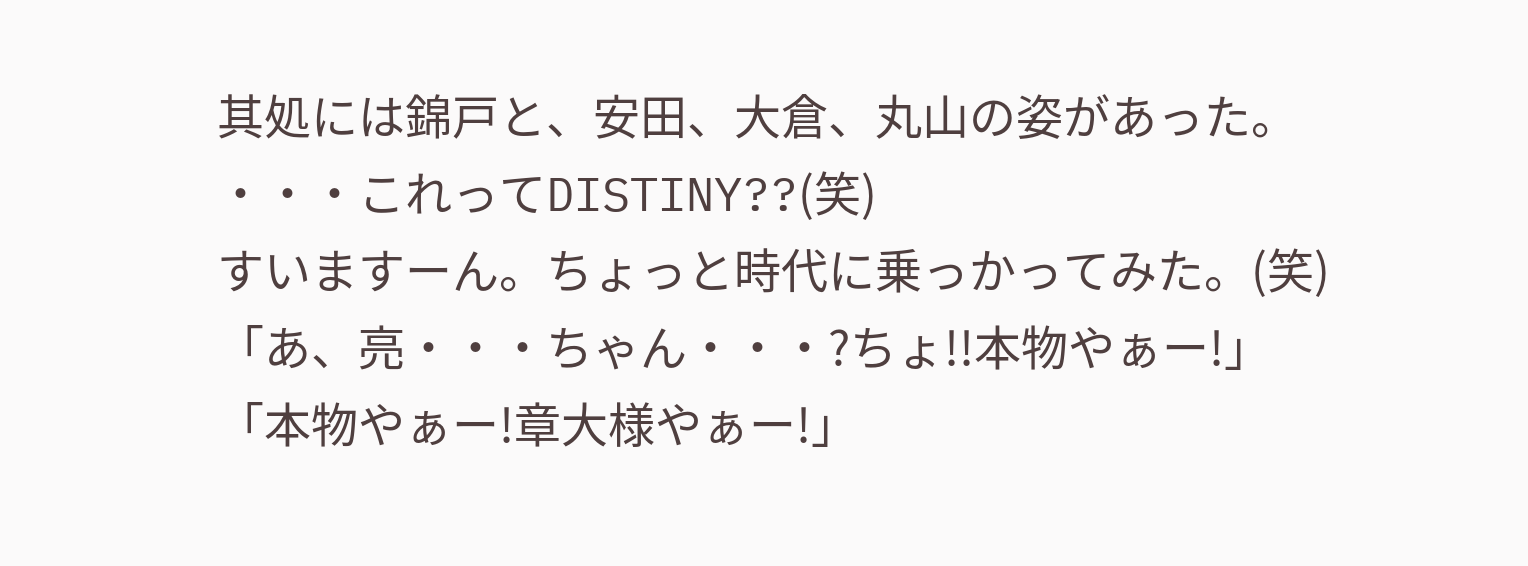其処には錦戸と、安田、大倉、丸山の姿があった。
・・・これってDISTINY??(笑)
すいますーん。ちょっと時代に乗っかってみた。(笑)
「あ、亮・・・ちゃん・・・?ちょ!!本物やぁー!」
「本物やぁー!章大様やぁー!」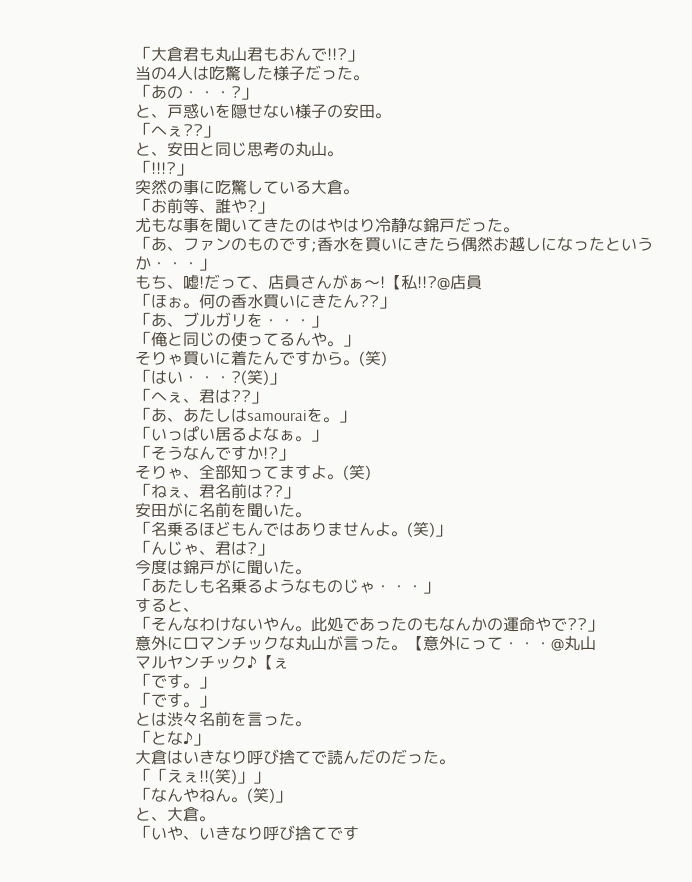「大倉君も丸山君もおんで!!?」
当の4人は吃驚した様子だった。
「あの・・・?」
と、戸惑いを隠せない様子の安田。
「へぇ??」
と、安田と同じ思考の丸山。
「!!!?」
突然の事に吃驚している大倉。
「お前等、誰や?」
尤もな事を聞いてきたのはやはり冷静な錦戸だった。
「あ、ファンのものです;香水を買いにきたら偶然お越しになったというか・・・」
もち、嘘!だって、店員さんがぁ〜!【私!!?@店員
「ほぉ。何の香水買いにきたん??」
「あ、ブルガリを・・・」
「俺と同じの使ってるんや。」
そりゃ買いに着たんですから。(笑)
「はい・・・?(笑)」
「へぇ、君は??」
「あ、あたしはsamouraiを。」
「いっぱい居るよなぁ。」
「そうなんですか!?」
そりゃ、全部知ってますよ。(笑)
「ねぇ、君名前は??」
安田がに名前を聞いた。
「名乗るほどもんではありませんよ。(笑)」
「んじゃ、君は?」
今度は錦戸がに聞いた。
「あたしも名乗るようなものじゃ・・・」
すると、
「そんなわけないやん。此処であったのもなんかの運命やで??」
意外にロマンチックな丸山が言った。【意外にって・・・@丸山
マルヤンチック♪【ぇ
「です。」
「です。」
とは渋々名前を言った。
「とな♪」
大倉はいきなり呼び捨てで読んだのだった。
「「えぇ!!(笑)」」
「なんやねん。(笑)」
と、大倉。
「いや、いきなり呼び捨てです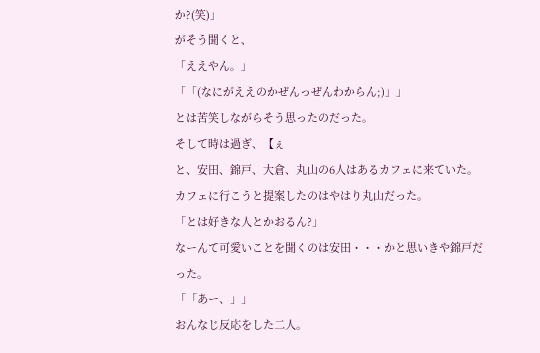か?(笑)」
がそう聞くと、
「ええやん。」
「「(なにがええのかぜんっぜんわからん;)」」
とは苦笑しながらそう思ったのだった。
そして時は過ぎ、【ぇ
と、安田、錦戸、大倉、丸山の6人はあるカフェに来ていた。
カフェに行こうと提案したのはやはり丸山だった。
「とは好きな人とかおるん?」
なーんて可愛いことを聞くのは安田・・・かと思いきや錦戸だった。
「「あー、」」
おんなじ反応をした二人。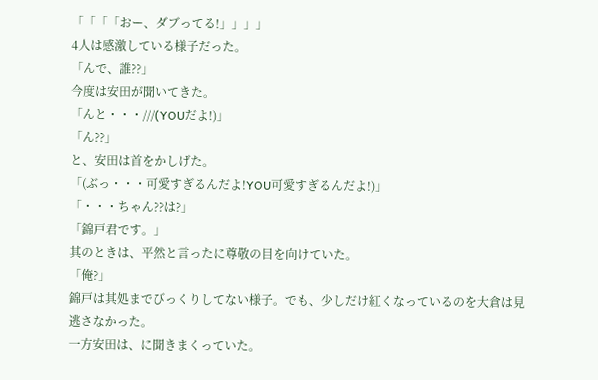「「「「おー、ダブってる!」」」」
4人は感激している様子だった。
「んで、誰??」
今度は安田が聞いてきた。
「んと・・・///(YOUだよ!)」
「ん??」
と、安田は首をかしげた。
「(ぶっ・・・可愛すぎるんだよ!YOU可愛すぎるんだよ!)」
「・・・ちゃん??は?」
「錦戸君です。」
其のときは、平然と言ったに尊敬の目を向けていた。
「俺?」
錦戸は其処までびっくりしてない様子。でも、少しだけ紅くなっているのを大倉は見逃さなかった。
一方安田は、に聞きまくっていた。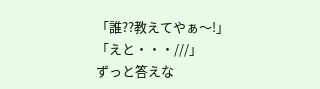「誰??教えてやぁ〜!」
「えと・・・///」
ずっと答えな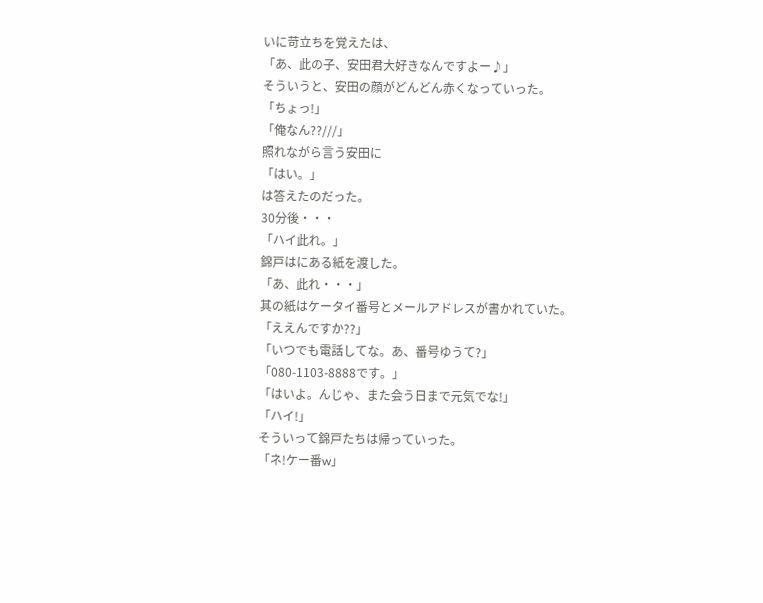いに苛立ちを覚えたは、
「あ、此の子、安田君大好きなんですよー♪」
そういうと、安田の顔がどんどん赤くなっていった。
「ちょっ!」
「俺なん??///」
照れながら言う安田に
「はい。」
は答えたのだった。
30分後・・・
「ハイ此れ。」
錦戸はにある紙を渡した。
「あ、此れ・・・」
其の紙はケータイ番号とメールアドレスが書かれていた。
「ええんですか??」
「いつでも電話してな。あ、番号ゆうて?」
「080-1103-8888です。」
「はいよ。んじゃ、また会う日まで元気でな!」
「ハイ!」
そういって錦戸たちは帰っていった。
「ネ!ケー番w」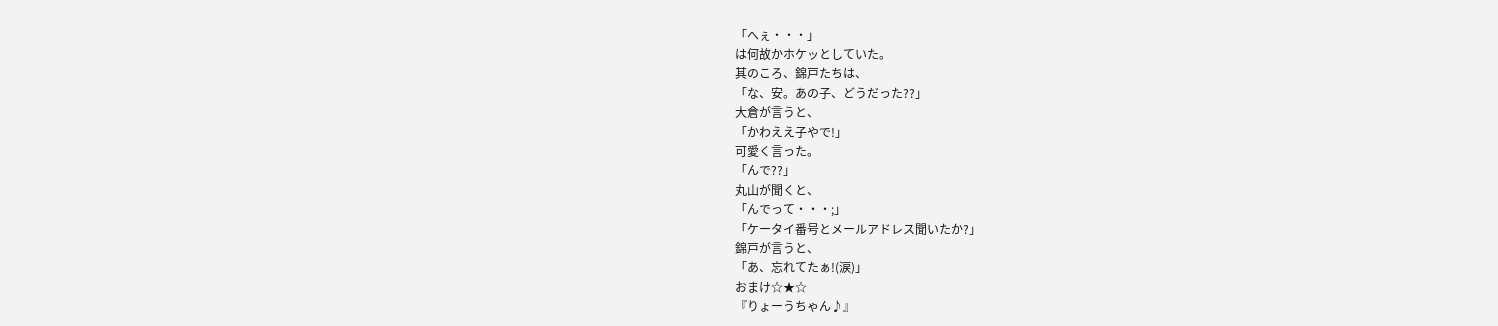「へぇ・・・」
は何故かホケッとしていた。
其のころ、錦戸たちは、
「な、安。あの子、どうだった??」
大倉が言うと、
「かわええ子やで!」
可愛く言った。
「んで??」
丸山が聞くと、
「んでって・・・;」
「ケータイ番号とメールアドレス聞いたか?」
錦戸が言うと、
「あ、忘れてたぁ!(涙)」
おまけ☆★☆
『りょーうちゃん♪』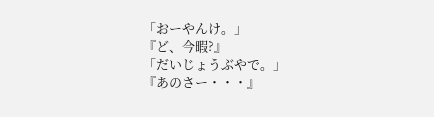「おーやんけ。」
『ど、今暇?』
「だいじょうぶやで。」
『あのさー・・・』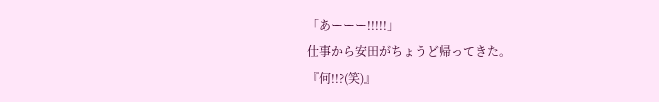「あーーー!!!!!」
仕事から安田がちょうど帰ってきた。
『何!!?(笑)』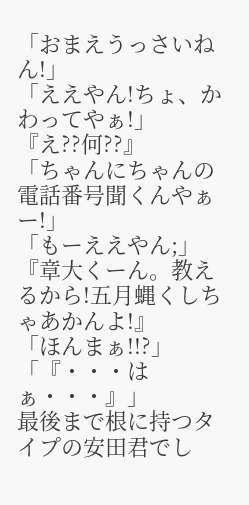「おまえうっさいねん!」
「ええやん!ちょ、かわってやぁ!」
『え??何??』
「ちゃんにちゃんの電話番号聞くんやぁー!」
「もーええやん;」
『章大くーん。教えるから!五月蝿くしちゃあかんよ!』
「ほんまぁ!!?」
「『・・・はぁ・・・』」
最後まで根に持つタイプの安田君でし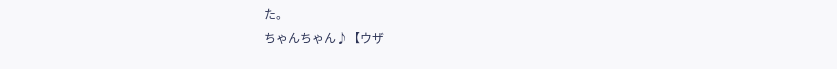た。
ちゃんちゃん♪【ウザ